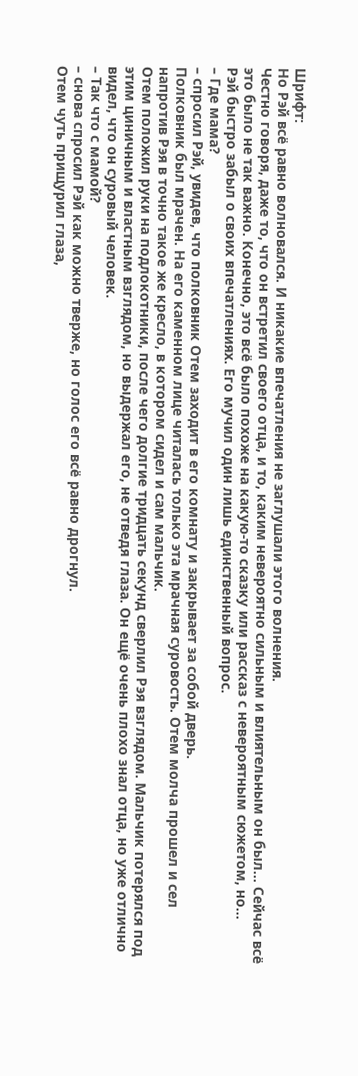Шрифт:
Но Рэй всё равно волновался. И никакие впечатления не заглушали этого волнения.
Честно говоря, даже то, что он встретил своего отца, и то, каким невероятно сильным и влиятельным он был... Сейчас всё это было не так важно. Конечно, это всё было похоже на какую-то сказку или рассказ с невероятным сюжетом, но...
Рэй быстро забыл о своих впечатлениях. Его мучил один лишь единственный вопрос.
– Где мама?
– спросил Рэй, увидев, что полковник Отем заходит в его комнату и закрывает за собой дверь.
Полковник был мрачен. На его каменном лице читалась только эта мрачная суровость. Отем молча прошел и сел напротив Рэя в точно такое же кресло, в котором сидел и сам мальчик.
Отем положил руки на подлокотники, после чего долгие тридцать секунд сверлил Рэя взглядом. Мальчик потерялся под этим циничным и властным взглядом, но выдержал его, не отведя глаза. Он ещё очень плохо знал отца, но уже отлично видел, что он суровый человек.
– Так что с мамой?
– снова спросил Рэй как можно тверже, но голос его всё равно дрогнул.
Отем чуть прищурил глаза,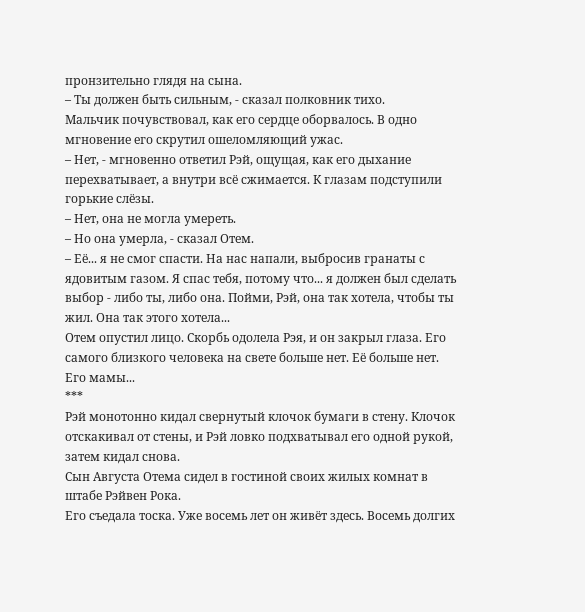пронзительно глядя на сына.
– Ты должен быть сильным, - сказал полковник тихо.
Мальчик почувствовал, как его сердце оборвалось. В одно мгновение его скрутил ошеломляющий ужас.
– Нет, - мгновенно ответил Рэй, ощущая, как его дыхание перехватывает, а внутри всё сжимается. К глазам подступили горькие слёзы.
– Нет, она не могла умереть.
– Но она умерла, - сказал Отем.
– Её... я не смог спасти. На нас напали, выбросив гранаты с ядовитым газом. Я спас тебя, потому что... я должен был сделать выбор - либо ты, либо она. Пойми, Рэй, она так хотела, чтобы ты жил. Она так этого хотела...
Отем опустил лицо. Скорбь одолела Рэя, и он закрыл глаза. Его самого близкого человека на свете больше нет. Её больше нет. Его мамы...
***
Рэй монотонно кидал свернутый клочок бумаги в стену. Клочок отскакивал от стены, и Рэй ловко подхватывал его одной рукой, затем кидал снова.
Сын Августа Отема сидел в гостиной своих жилых комнат в штабе Рэйвен Рока.
Его съедала тоска. Уже восемь лет он живёт здесь. Восемь долгих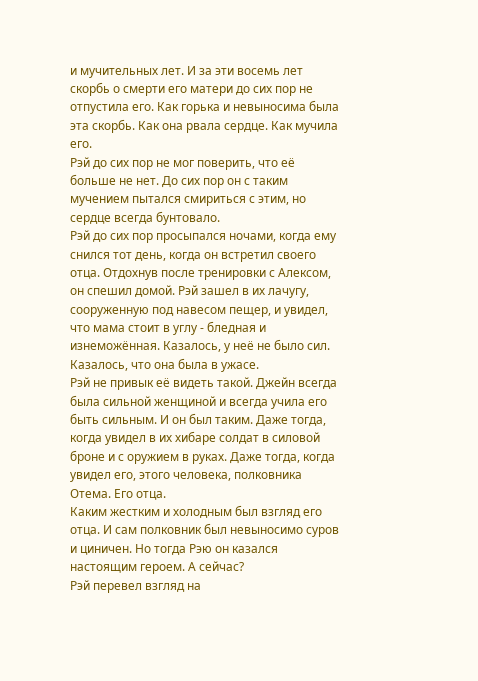и мучительных лет. И за эти восемь лет скорбь о смерти его матери до сих пор не отпустила его. Как горька и невыносима была эта скорбь. Как она рвала сердце. Как мучила его.
Рэй до сих пор не мог поверить, что её больше не нет. До сих пор он с таким мучением пытался смириться с этим, но сердце всегда бунтовало.
Рэй до сих пор просыпался ночами, когда ему снился тот день, когда он встретил своего отца. Отдохнув после тренировки с Алексом, он спешил домой. Рэй зашел в их лачугу, сооруженную под навесом пещер, и увидел, что мама стоит в углу - бледная и изнеможённая. Казалось, у неё не было сил. Казалось, что она была в ужасе.
Рэй не привык её видеть такой. Джейн всегда была сильной женщиной и всегда учила его быть сильным. И он был таким. Даже тогда, когда увидел в их хибаре солдат в силовой броне и с оружием в руках. Даже тогда, когда увидел его, этого человека, полковника Отема. Его отца.
Каким жестким и холодным был взгляд его отца. И сам полковник был невыносимо суров и циничен. Но тогда Рэю он казался настоящим героем. А сейчас?
Рэй перевел взгляд на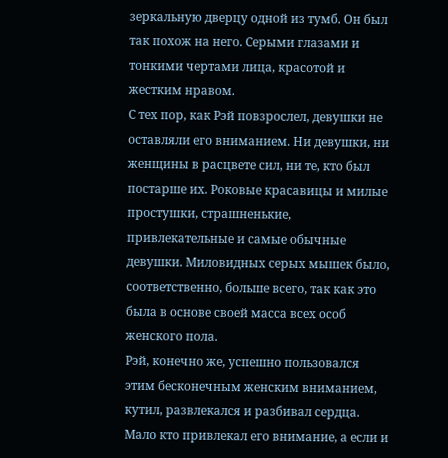зеркальную дверцу одной из тумб. Он был так похож на него. Серыми глазами и тонкими чертами лица, красотой и жестким нравом.
С тех пор, как Рэй повзрослел, девушки не оставляли его вниманием. Ни девушки, ни женщины в расцвете сил, ни те, кто был постарше их. Роковые красавицы и милые простушки, страшненькие, привлекательные и самые обычные девушки. Миловидных серых мышек было, соответственно, больше всего, так как это была в основе своей масса всех особ женского пола.
Рэй, конечно же, успешно пользовался этим бесконечным женским вниманием, кутил, развлекался и разбивал сердца. Мало кто привлекал его внимание, а если и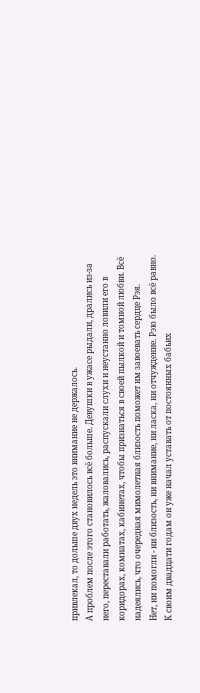привлекал, то дольше двух недель это внимание не держалось.
А проблем после этого становилось всё больше. Девушки в ужасе рыдали, дрались из-за него, переставали работать, жаловались, распускали слухи и неустанно ловили его в коридорах, комнатах, кабинетах, чтобы признаться в своей пылкой и томной любви. Всё надеялись, что очередная мимолетная близость поможет им завоевать сердце Рэя.
Нет, ни помогли - ни близость, ни внимание, ни ласка, ни отчуждение. Рэю было всё равно. К своим двадцати годам он уже начал уставать от постоянных бабьих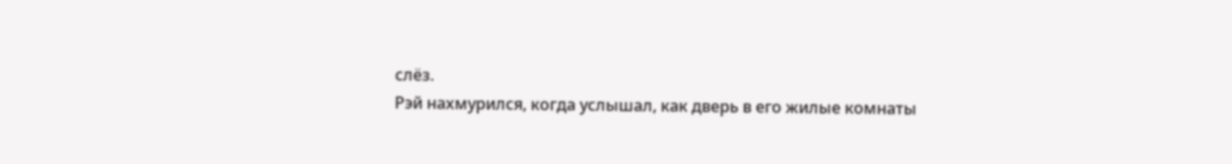слёз.
Рэй нахмурился, когда услышал, как дверь в его жилые комнаты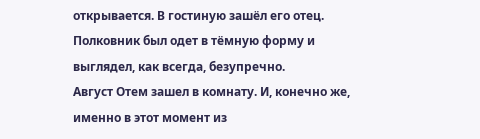открывается. В гостиную зашёл его отец. Полковник был одет в тёмную форму и выглядел, как всегда, безупречно.
Август Отем зашел в комнату. И, конечно же, именно в этот момент из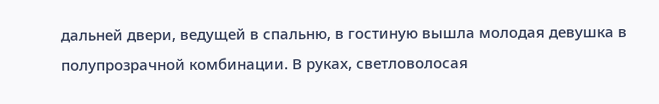дальней двери, ведущей в спальню, в гостиную вышла молодая девушка в полупрозрачной комбинации. В руках, светловолосая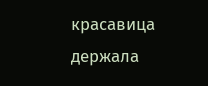красавица держала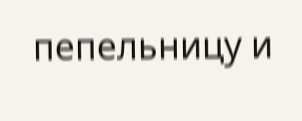пепельницу и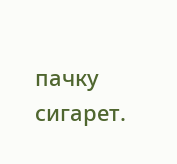пачку сигарет.